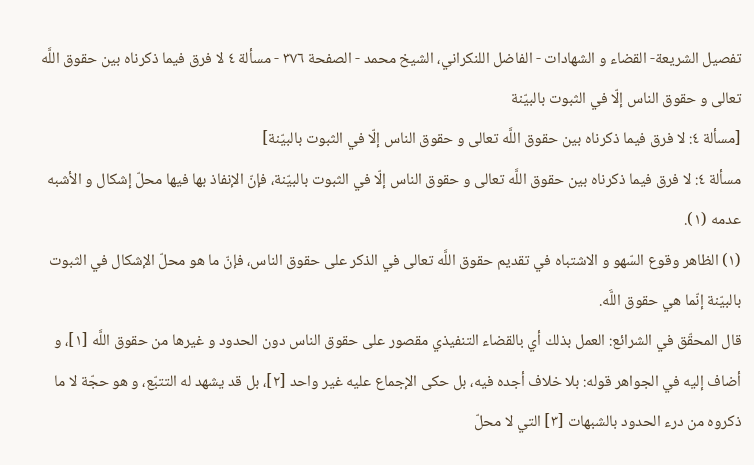تفصيل الشريعة- القضاء و الشهادات - الفاضل اللنكراني، الشيخ محمد - الصفحة ٣٧٦ - مسألة ٤ لا فرق فيما ذكرناه بين حقوق اللَّه تعالى و حقوق الناس إلّا في الثبوت بالبيّنة
[مسألة ٤: لا فرق فيما ذكرناه بين حقوق اللَّه تعالى و حقوق الناس إلّا في الثبوت بالبيّنة]
مسألة ٤: لا فرق فيما ذكرناه بين حقوق اللَّه تعالى و حقوق الناس إلّا في الثبوت بالبيّنة، فإنّ الإنفاذ بها فيها محلّ إشكال و الأشبه عدمه (١).
(١) الظاهر وقوع السّهو و الاشتباه في تقديم حقوق اللَّه تعالى في الذكر على حقوق الناس، فإنّ ما هو محلّ الإشكال في الثبوت بالبيّنة إنّما هي حقوق اللَّه.
قال المحقّق في الشرائع: العمل بذلك أي بالقضاء التنفيذي مقصور على حقوق الناس دون الحدود و غيرها من حقوق اللَّه [١]، و أضاف إليه في الجواهر قوله: بلا خلاف أجده فيه، بل حكى الإجماع عليه غير واحد [٢]، بل قد يشهد له التتبّع، و هو حجّة لا ما ذكروه من درء الحدود بالشبهات [٣] التي لا محلّ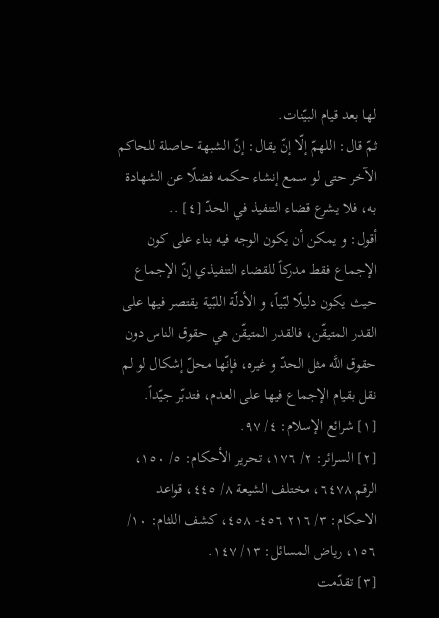لها بعد قيام البيّنات.
ثمّ قال: اللهمّ إلّا إنّ يقال: إنّ الشبهة حاصلة للحاكم الآخر حتى لو سمع إنشاء حكمه فضلًا عن الشهادة به، فلا يشرع قضاء التنفيذ في الحدّ [٤] ..
أقول: و يمكن أن يكون الوجه فيه بناء على كون الإجماع فقط مدركاً للقضاء التنفيذي إنّ الإجماع حيث يكون دليلًا لبّياً، و الأدلّة اللبّية يقتصر فيها على القدر المتيقّن، فالقدر المتيقّن هي حقوق الناس دون حقوق اللَّه مثل الحدّ و غيره، فإنّها محلّ إشكال لو لم نقل بقيام الإجماع فيها على العدم، فتدبّر جيّداً.
[١] شرائع الإسلام: ٤/ ٩٧.
[٢] السرائر: ٢/ ١٧٦، تحرير الأحكام: ٥/ ١٥٠، الرقم ٦٤٧٨، مختلف الشيعة ٨/ ٤٤٥، قواعد الاحكام: ٣/ ٢١٦ ٤٥٦- ٤٥٨، كشف اللثام: ١٠/ ١٥٦، رياض المسائل: ١٣/ ١٤٧.
[٣] تقدّمت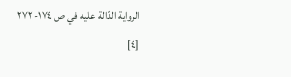الرواية الدّالة عليه في ص ١٧٤- ٢٧٢
[٤]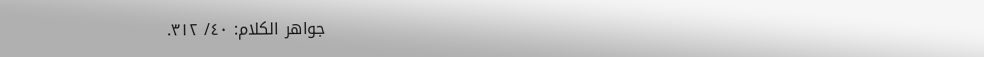جواهر الكلام: ٤٠/ ٣١٢.